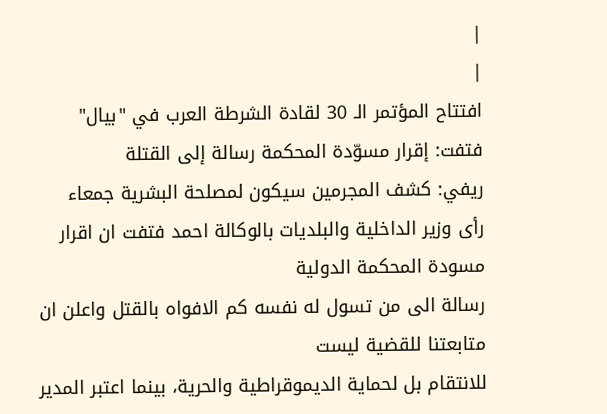|
|
افتتاح المؤتمر الـ 30 لقادة الشرطة العرب في "بيال"
فتفت: إقرار مسوّدة المحكمة رسالة إلى القتلة
ريفي: كشف المجرمين سيكون لمصلحة البشرية جمعاء
رأى وزير الداخلية والبلديات بالوكالة احمد فتفت ان اقرار مسودة المحكمة الدولية
رسالة الى من تسول له نفسه كم الافواه بالقتل واعلن ان متابعتنا للقضية ليست
للانتقام بل لحماية الديموقراطية والحرية، بينما اعتبر المدير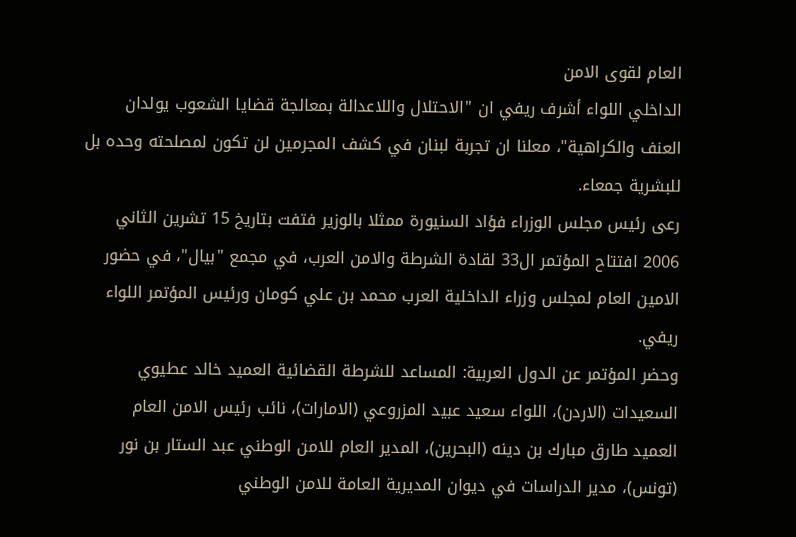العام لقوى الامن
الداخلي اللواء أشرف ريفي ان "الاحتلال واللاعدالة بمعالجة قضايا الشعوب يولدان
العنف والكراهية"، معلنا ان تجربة لبنان في كشف المجرمين لن تكون لمصلحته وحده بل
للبشرية جمعاء.
رعى رئيس مجلس الوزراء فؤاد السنيورة ممثلا بالوزير فتفت بتاريخ 15 تشرين الثاني
2006 افتتاح المؤتمر ال33 لقادة الشرطة والامن العرب، في مجمع "بيال"، في حضور
الامين العام لمجلس وزراء الداخلية العرب محمد بن علي كومان ورئيس المؤتمر اللواء
ريفي.
وحضر المؤتمر عن الدول العربية: المساعد للشرطة القضائية العميد خالد عطيوي
السعيدات (الاردن)، اللواء سعيد عبيد المزروعي (الامارات)، نائب رئيس الامن العام
العميد طارق مبارك بن دينه (البحرين)، المدير العام للامن الوطني عبد الستار بن نور
(تونس)، مدير الدراسات في ديوان المديرية العامة للامن الوطني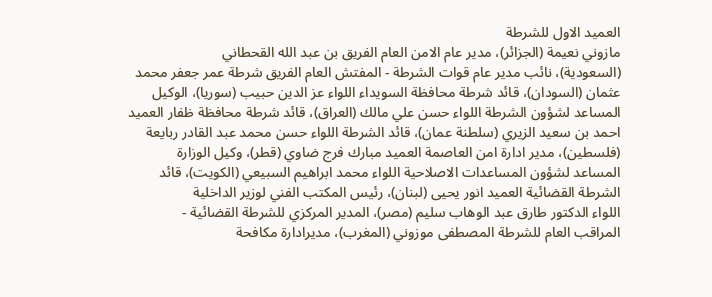العميد الاول للشرطة
مازوني نعيمة (الجزائر)، مدير عام الامن العام الفريق بن عبد الله القحطاني
(السعودية)، نائب مدير عام قوات الشرطة - المفتش العام الفريق شرطة عمر جعفر محمد
عثمان (السودان)، قائد شرطة محافظة السويداء اللواء عز الدين حبيب (سوريا)، الوكيل
المساعد لشؤون الشرطة اللواء حسن علي مالك (العراق)، قائد شرطة محافظة ظفار العميد
احمد بن سعيد الزيري (سلطنة عمان)، قائد الشرطة اللواء حسن محمد عبد القادر ربايعة
(فلسطين)، مدير ادارة امن العاصمة العميد مبارك فرج ضاوي (قطر)، وكيل الوزارة
المساعد لشؤون المساعدات الاصلاحية اللواء محمد ابراهيم السبيعي (الكويت)، قائد
الشرطة القضائية العميد انور يحيى (لبنان)، رئيس المكتب الفني لوزير الداخلية
اللواء الدكتور طارق عبد الوهاب سليم (مصر)، المدير المركزي للشرطة القضائية -
المراقب العام للشرطة المصطفى موزوني (المغرب)، مديرادارة مكافحة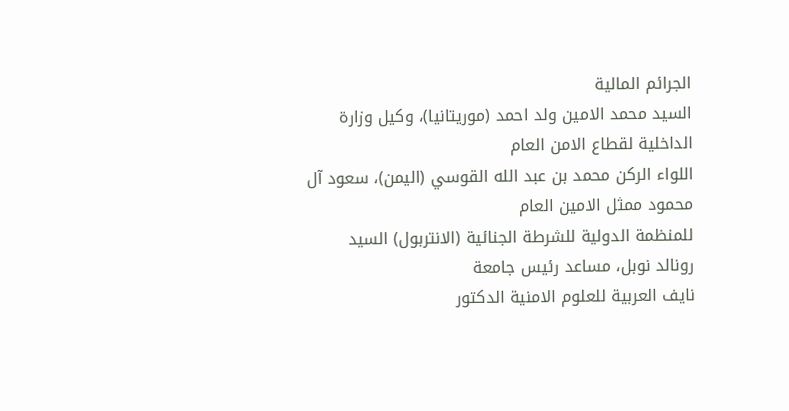الجرائم المالية
السيد محمد الامين ولد احمد (موريتانيا)، وكيل وزارة الداخلية لقطاع الامن العام
اللواء الركن محمد بن عبد الله القوسي (اليمن)، سعود آل محمود ممثل الامين العام
للمنظمة الدولية للشرطة الجنائية (الانتربول) السيد رونالد نوبل، مساعد رئيس جامعة
نايف العربية للعلوم الامنية الدكتور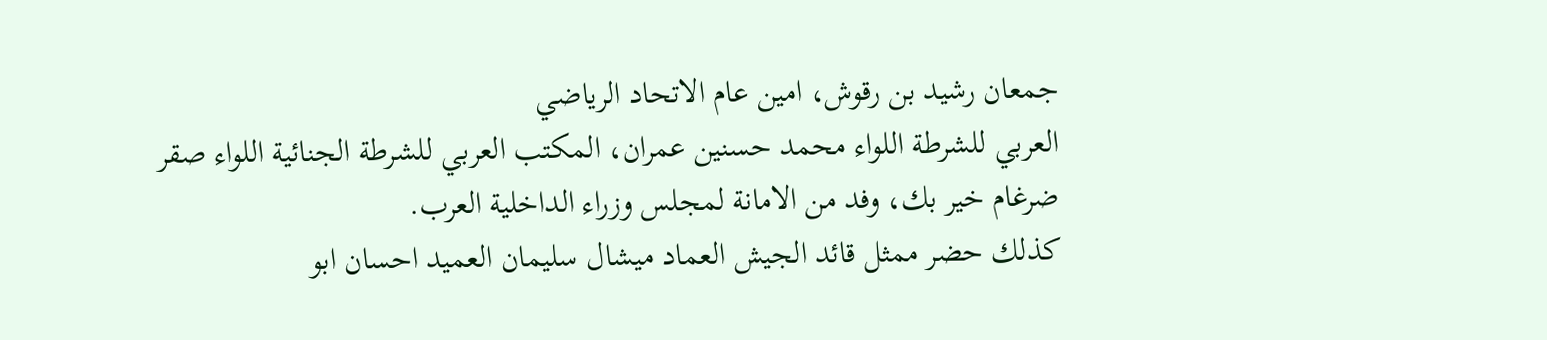جمعان رشيد بن رقوش، امين عام الاتحاد الرياضي
العربي للشرطة اللواء محمد حسنين عمران، المكتب العربي للشرطة الجنائية اللواء صقر
ضرغام خير بك، وفد من الامانة لمجلس وزراء الداخلية العرب.
كذلك حضر ممثل قائد الجيش العماد ميشال سليمان العميد احسان ابو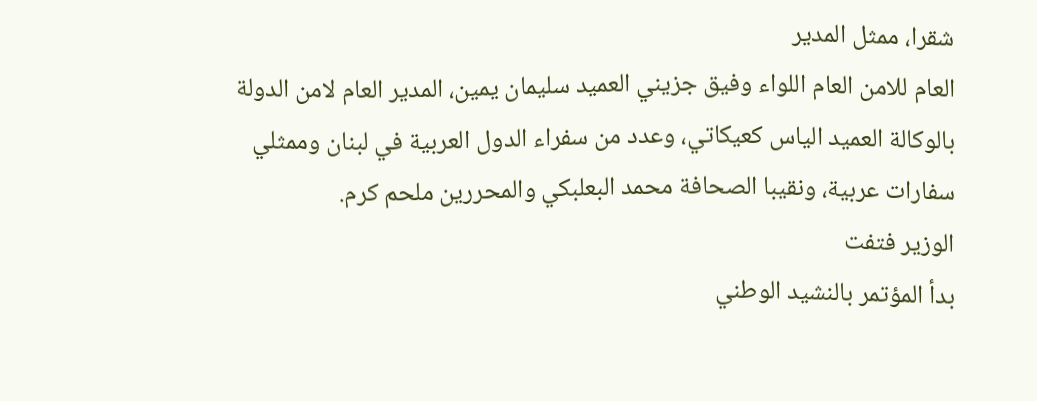شقرا، ممثل المدير
العام للامن العام اللواء وفيق جزيني العميد سليمان يمين، المدير العام لامن الدولة
بالوكالة العميد الياس كعيكاتي، وعدد من سفراء الدول العربية في لبنان وممثلي
سفارات عربية، ونقيبا الصحافة محمد البعلبكي والمحررين ملحم كرم.
الوزير فتفت
بدأ المؤتمر بالنشيد الوطني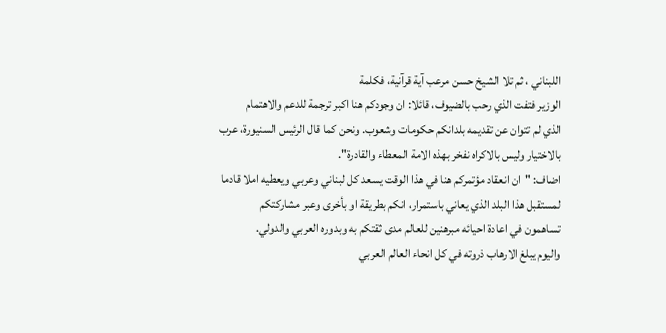اللبناني ، ثم تلا الشيخ حسن مرعب آية قرآنية، فكلمة
الوزير فتفت الذي رحب بالضيوف، قائلا: ان وجودكم هنا اكبر ترجمة للدعم والاهتمام
الذي لم تتوان عن تقديمه بلدانكم حكومات وشعوب. ونحن كما قال الرئيس السنيورة، عرب
بالاختيار وليس بالاكراه نفخر بهذه الامة المعطاء والقادرة".
اضاف: "ان انعقاد مؤتمركم هنا في هذا الوقت يسعد كل لبناني وعربي ويعطيه املا قادما
لمستقبل هذا البلد الذي يعاني باستمرار، انكم بطريقة او بأخرى وعبر مشاركتكم
تساهمون في اعادة احيائه مبرهنين للعالم مدى ثقتكم به وبدوره العربي والدولي.
واليوم يبلغ الارهاب ذروته في كل انحاء العالم العربي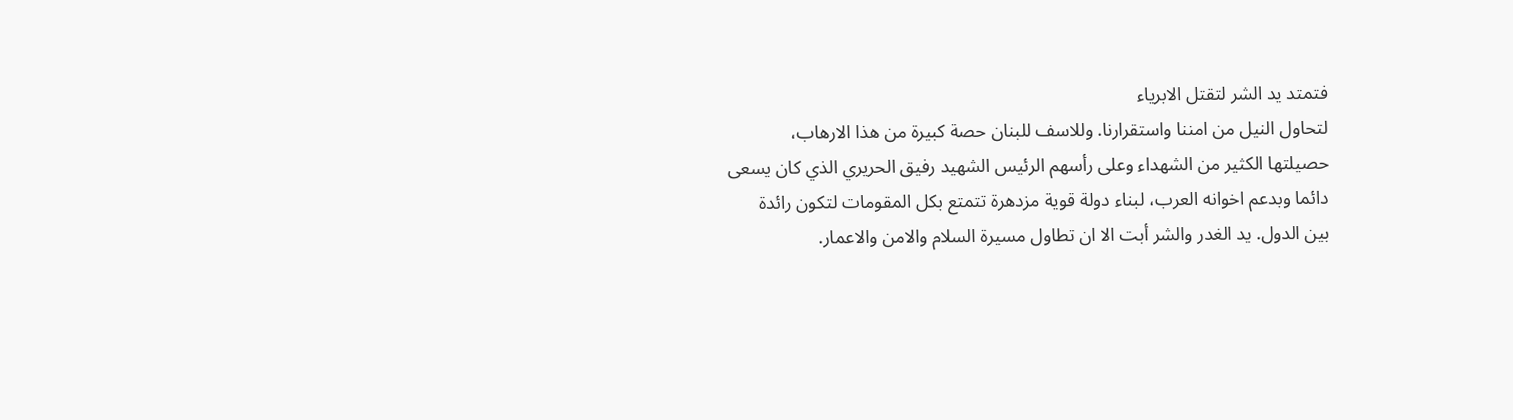فتمتد يد الشر لتقتل الابرياء
لتحاول النيل من امننا واستقرارنا. وللاسف للبنان حصة كبيرة من هذا الارهاب،
حصيلتها الكثير من الشهداء وعلى رأسهم الرئيس الشهيد رفيق الحريري الذي كان يسعى
دائما وبدعم اخوانه العرب، لبناء دولة قوية مزدهرة تتمتع بكل المقومات لتكون رائدة
بين الدول. يد الغدر والشر أبت الا ان تطاول مسيرة السلام والامن والاعمار.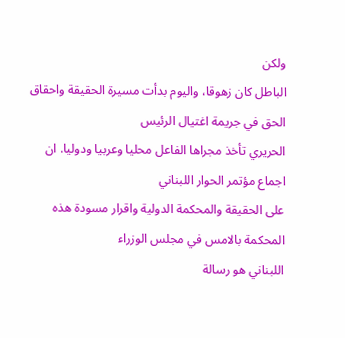ولكن
الباطل كان زهوقا، واليوم بدأت مسيرة الحقيقة واحقاق الحق في جريمة اغتيال الرئيس
الحريري تأخذ مجراها الفاعل محليا وعربيا ودوليا. ان اجماع مؤتمر الحوار اللبناني
على الحقيقة والمحكمة الدولية واقرار مسودة هذه المحكمة بالامس في مجلس الوزراء
اللبناني هو رسالة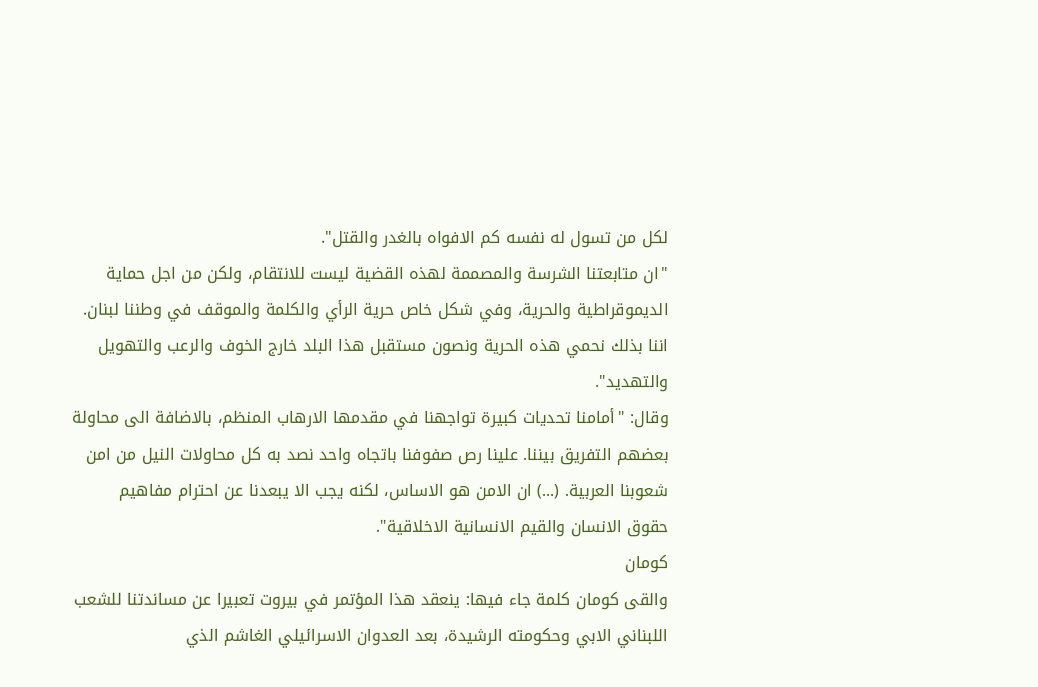لكل من تسول له نفسه كم الافواه بالغدر والقتل".
"ان متابعتنا الشرسة والمصممة لهذه القضية ليست للانتقام، ولكن من اجل حماية
الديموقراطية والحرية، وفي شكل خاص حرية الرأي والكلمة والموقف في وطننا لبنان.
اننا بذلك نحمي هذه الحرية ونصون مستقبل هذا البلد خارج الخوف والرعب والتهويل
والتهديد".
وقال: "أمامنا تحديات كبيرة تواجهنا في مقدمها الارهاب المنظم، بالاضافة الى محاولة
بعضهم التفريق بيننا. علينا رص صفوفنا باتجاه واحد نصد به كل محاولات النيل من امن
شعوبنا العربية. (...) ان الامن هو الاساس، لكنه يجب الا يبعدنا عن احترام مفاهيم
حقوق الانسان والقيم الانسانية الاخلاقية".
كومان
والقى كومان كلمة جاء فيها: ينعقد هذا المؤتمر في بيروت تعبيرا عن مساندتنا للشعب
اللبناني الابي وحكومته الرشيدة، بعد العدوان الاسرائيلي الغاشم الذي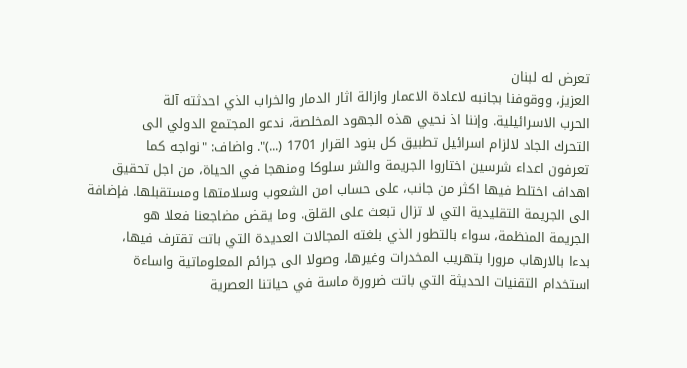تعرض له لبنان
العزيز، ووقوفنا بجانبه لاعادة الاعمار وازالة اثار الدمار والخراب الذي احدثته آلة
الحرب الاسرائيلية. وإننا اذ نحيي هذه الجهود المخلصة، ندعو المجتمع الدولي الى
التحرك الجاد لالزام اسرائيل تطبيق كل بنود القرار 1701 (...)". واضاف: "نواجه كما
تعرفون اعداء شرسين اختاروا الجريمة والشر سلوكا ومنهجا في الحياة، من اجل تحقيق
اهداف اختلط فيها اكثر من جانب، على حساب امن الشعوب وسلامتها ومستقبلها. فإضافة
الى الجريمة التقليدية التي لا تزال تبعث على القلق. وما يقض مضاجعنا فعلا هو
الجريمة المنظمة، سواء بالتطور الذي بلغته المجالات العديدة التي باتت تقترف فيها،
بدءا بالارهاب مرورا بتهريب المخدرات وغيرها، وصولا الى جرائم المعلوماتية واساءة
استخدام التقنيات الحديثة التي باتت ضرورة ماسة في حياتنا العصرية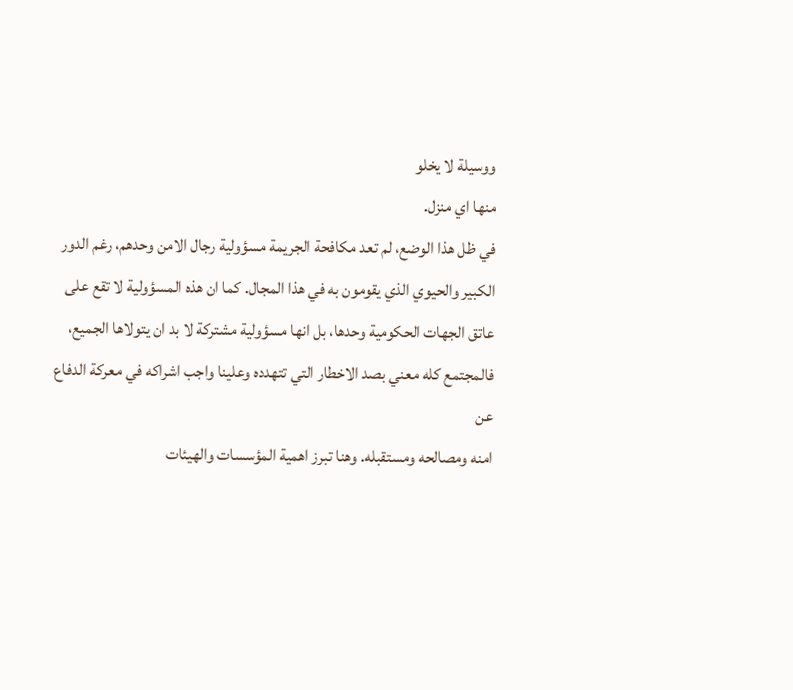ووسيلة لا يخلو
منها اي منزل.
في ظل هذا الوضع، لم تعد مكافحة الجريمة مسؤولية رجال الامن وحدهم، رغم الدور
الكبير والحيوي الذي يقومون به في هذا المجال. كما ان هذه المسؤولية لا تقع على
عاتق الجهات الحكومية وحدها، بل انها مسؤولية مشتركة لا بد ان يتولاها الجميع،
فالمجتمع كله معني بصد الاخطار التي تتهدده وعلينا واجب اشراكه في معركة الدفاع عن
امنه ومصالحه ومستقبله. وهنا تبرز اهمية المؤسسات والهيئات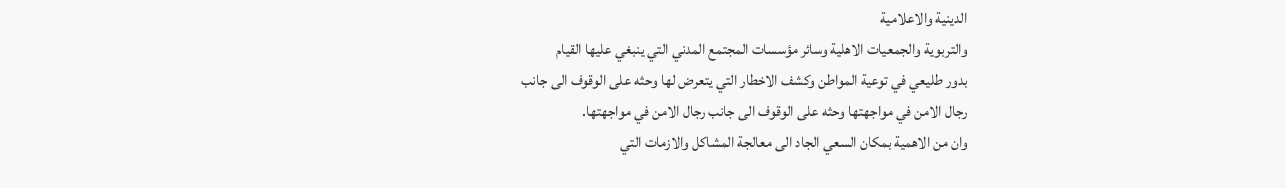الدينية والاعلامية
والتربوية والجمعيات الاهلية وسائر مؤسسات المجتمع المدني التي ينبغي عليها القيام
بدور طليعي في توعية المواطن وكشف الاخطار التي يتعرض لها وحثه على الوقوف الى جانب
رجال الامن في مواجهتها وحثه على الوقوف الى جانب رجال الامن في مواجهتها.
وان من الاهمية بمكان السعي الجاد الى معالجة المشاكل والازمات التي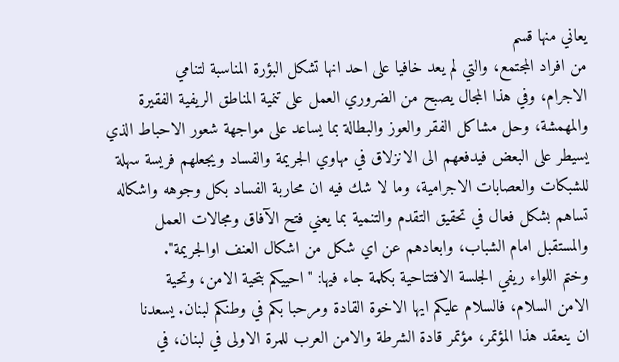يعاني منها قسم
من افراد المجتمع، والتي لم يعد خافيا على احد انها تشكل البؤرة المناسبة لتنامي
الاجرام، وفي هذا المجال يصبح من الضروري العمل على تنمية المناطق الريفية الفقيرة
والمهمشة، وحل مشاكل الفقر والعوز والبطالة بما يساعد على مواجهة شعور الاحباط الذي
يسيطر على البعض فيدفعهم الى الانزلاق في مهاوي الجريمة والفساد ويجعلهم فريسة سهلة
للشبكات والعصابات الاجرامية، وما لا شك فيه ان محاربة الفساد بكل وجوهه واشكاله
تساهم بشكل فعال في تحقيق التقدم والتنمية بما يعني فتح الآفاق ومجالات العمل
والمستقبل امام الشباب، وابعادهم عن اي شكل من اشكال العنف اوالجريمة".
وختم اللواء ريفي الجلسة الافتتاحية بكلمة جاء فيها: "احييكم بتحية الامن، وتحية
الامن السلام، فالسلام عليكم ايها الاخوة القادة ومرحبا بكم في وطنكم لبنان. يسعدنا
ان ينعقد هذا المؤتمر، مؤتمر قادة الشرطة والامن العرب للمرة الاولى في لبنان، في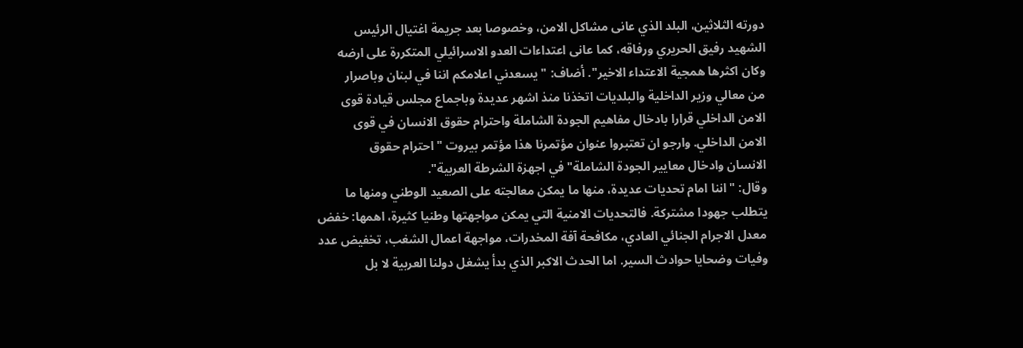دورته الثلاثين، البلد الذي عانى مشاكل الامن، وخصوصا بعد جريمة اغتيال الرئيس
الشهيد رفيق الحريري ورفاقه، كما عانى اعتداءات العدو الاسرائيلي المتكررة على ارضه
وكان اكثرها همجية الاعتداء الاخير". أضاف: "يسعدني اعلامكم اننا في لبنان وباصرار
من معالي وزير الداخلية والبلديات اتخذنا منذ اشهر عديدة وباجماع مجلس قيادة قوى
الامن الداخلي قرارا بادخال مفاهيم الجودة الشاملة واحترام حقوق الانسان في قوى
الامن الداخلي. وارجو ان تعتبروا عنوان مؤتمرنا هذا مؤتمر بيروت "احترام حقوق
الانسان وادخال معايير الجودة الشاملة" في اجهزة الشرطة العربية".
وقال: "اننا امام تحديات عديدة، منها ما يمكن معالجته على الصعيد الوطني ومنها ما
يتطلب جهودا مشتركة. فالتحديات الامنية التي يمكن مواجهتها وطنيا كثيرة، اهمها: خفض
معدل الاجرام الجنائي العادي، مكافحة آفة المخدرات، مواجهة اعمال الشغب، تخفيض عدد
وفيات وضحايا حوادث السير. اما الحدث الاكبر الذي بدأ يشغل دولنا العربية لا بل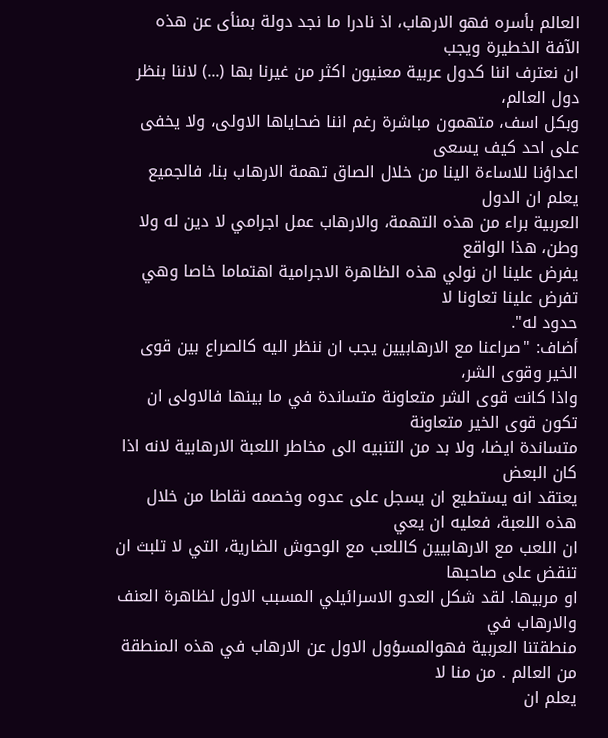العالم بأسره فهو الارهاب، اذ نادرا ما نجد دولة بمنأى عن هذه الآفة الخطيرة ويجب
ان نعترف اننا كدول عربية معنيون اكثر من غيرنا بها (...) لاننا بنظر دول العالم،
وبكل اسف، متهمون مباشرة رغم اننا ضحاياها الاولى، ولا يخفى على احد كيف يسعى
اعداؤنا للاساءة الينا من خلال الصاق تهمة الارهاب بنا، فالجميع يعلم ان الدول
العربية براء من هذه التهمة، والارهاب عمل اجرامي لا دين له ولا وطن، هذا الواقع
يفرض علينا ان نولي هذه الظاهرة الاجرامية اهتماما خاصا وهي تفرض علينا تعاونا لا
حدود له".
أضاف: "صراعنا مع الارهابيين يجب ان ننظر اليه كالصراع بين قوى الخير وقوى الشر،
واذا كانت قوى الشر متعاونة متساندة في ما بينها فالاولى ان تكون قوى الخير متعاونة
متساندة ايضا، ولا بد من التنبيه الى مخاطر اللعبة الارهابية لانه اذا كان البعض
يعتقد انه يستطيع ان يسجل على عدوه وخصمه نقاطا من خلال هذه اللعبة، فعليه ان يعي
ان اللعب مع الارهابيين كاللعب مع الوحوش الضارية، التي لا تلبث ان تنقض على صاحبها
او مربيها. لقد شكل العدو الاسرائيلي المسبب الاول لظاهرة العنف والارهاب في
منطقتنا العربية فهوالمسؤول الاول عن الارهاب في هذه المنطقة من العالم . من منا لا
يعلم ان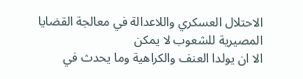الاحتلال العسكري واللاعدالة في معالجة القضايا المصيرية للشعوب لا يمكن
الا ان يولدا العنف والكراهية وما يحدث في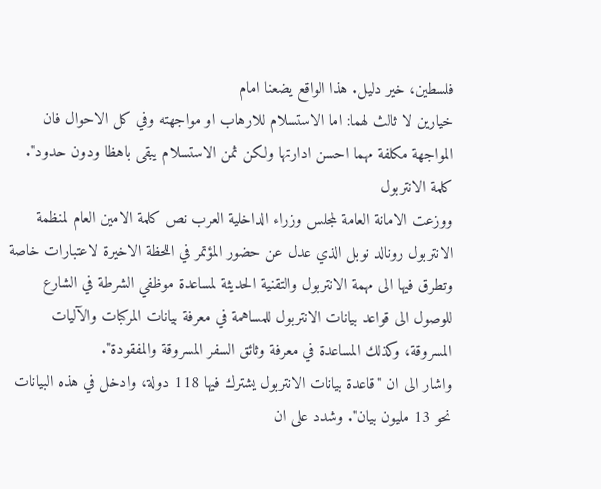فلسطين، خير دليل. هذا الواقع يضعنا امام
خيارين لا ثالث لهما: اما الاستسلام للارهاب او مواجهته وفي كل الاحوال فان
المواجهة مكلفة مهما احسن ادارتها ولكن ثمن الاستسلام يبقى باهظا ودون حدود".
كلمة الانتربول
ووزعت الامانة العامة لمجلس وزراء الداخلية العرب نص كلمة الامين العام لمنظمة
الانتربول رونالد نوبل الذي عدل عن حضور المؤتمر في اللحظة الاخيرة لاعتبارات خاصة
وتطرق فيها الى مهمة الانتربول والتقنية الحديثة لمساعدة موظفي الشرطة في الشارع
للوصول الى قواعد بيانات الانتربول للمساهمة في معرفة بيانات المركبات والآليات
المسروقة، وكذلك المساعدة في معرفة وثائق السفر المسروقة والمفقودة".
واشار الى ان "قاعدة بيانات الانتربول يشترك فيها 118 دولة، وادخل في هذه البيانات
نحو 13 مليون بيان". وشدد على ان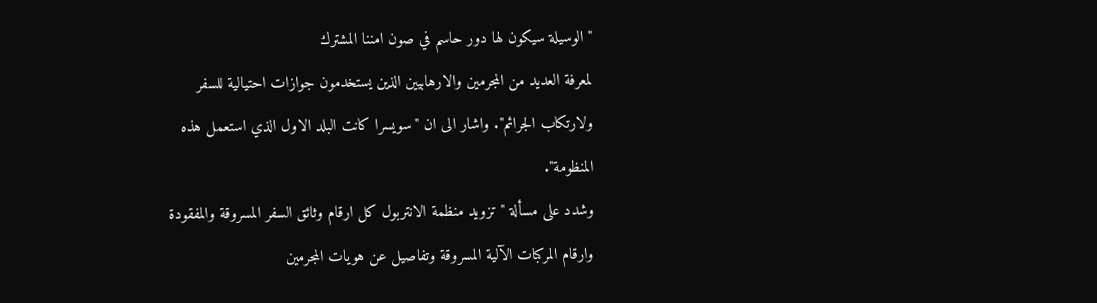"الوسيلة سيكون لها دور حاسم في صون امننا المشترك
لمعرفة العديد من المجرمين والارهابيين الذين يستخدمون جوازات احتيالية للسفر
ولارتكاب الجرائم". واشار الى ان "سويسرا كانت البلد الاول الذي استعمل هذه
المنظومة".
وشدد على مسألة "تزويد منظمة الانتربول كل ارقام وثائق السفر المسروقة والمفقودة
وارقام المركبات الآلية المسروقة وتفاصيل عن هويات المجرمين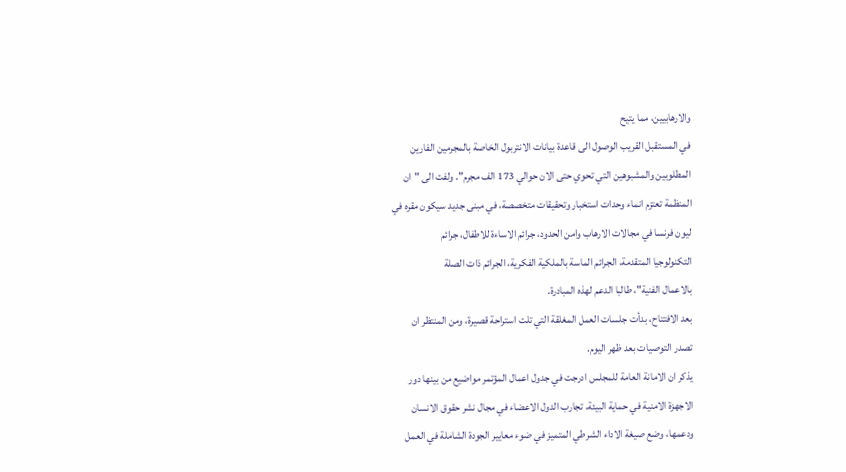والارهابيين، مما يتيح
في المستقبل القريب الوصول الى قاعدة بيانات الانتربول الخاصة بالمجرمين الفارين
المطلوبين والمشبوهين التي تحوي حتى الان حوالي 173 الف مجرم". ولفت الى "ان
المنظمة تعتزم انماء وحدات استخبار وتحقيقات متخصصة، في مبنى جديد سيكون مقره في
ليون فرنسا في مجالات الارهاب وامن الحدود، جرائم الاساءة للاطفال، جرائم
التكنولوجيا المتقدمة، الجرائم الماسة بالملكية الفكرية، الجرائم ذات الصلة
بالاعمال الفنية"، طالبا الدعم لهذه المبادرة.
بعد الافتتاح، بدأت جلسات العمل المغلقة التي تلت استراحة قصيرة، ومن المنتظر ان
تصدر التوصيات بعد ظهر اليوم.
يذكر ان الامانة العامة للمجلس ادرجت في جدول اعمال المؤتمر مواضيع من بينها دور
الاجهزة الامنية في حماية البيئة، تجارب الدول الاعضاء في مجال نشر حقوق الانسان
ودعمها، وضع صيغة الاداء الشرطي المتميز في ضوء معايير الجودة الشاملة في العمل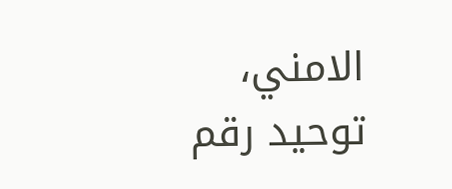الامني، توحيد رقم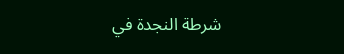شرطة النجدة في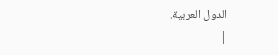الدول العربية.
|